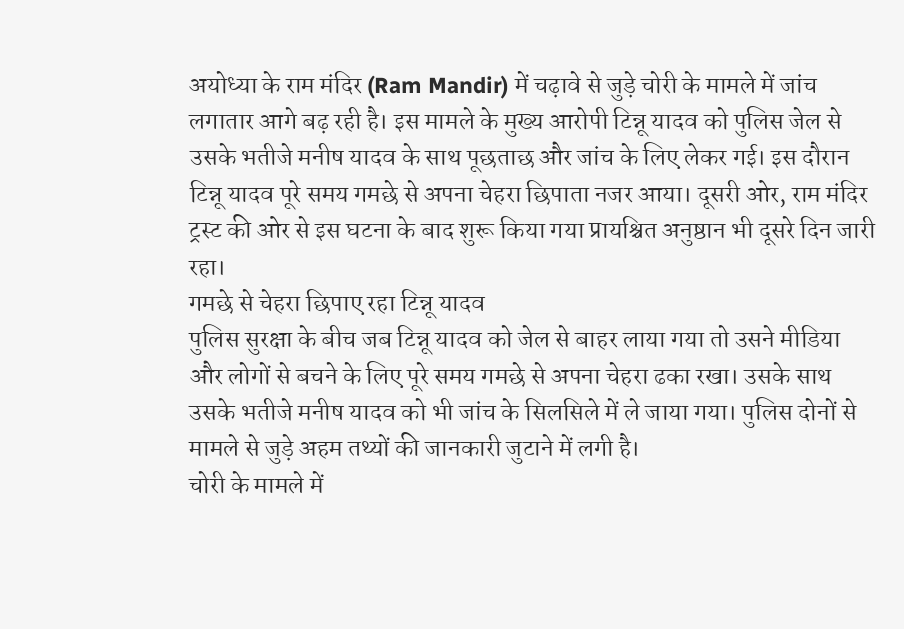अयोध्या के राम मंदिर (Ram Mandir) में चढ़ावे से जुड़े चोरी के मामले में जांच लगातार आगे बढ़ रही है। इस मामले के मुख्य आरोपी टिन्नू यादव को पुलिस जेल से उसके भतीजे मनीष यादव के साथ पूछताछ और जांच के लिए लेकर गई। इस दौरान टिन्नू यादव पूरे समय गमछे से अपना चेहरा छिपाता नजर आया। दूसरी ओर, राम मंदिर ट्रस्ट की ओर से इस घटना के बाद शुरू किया गया प्रायश्चित अनुष्ठान भी दूसरे दिन जारी रहा।
गमछे से चेहरा छिपाए रहा टिन्नू यादव
पुलिस सुरक्षा के बीच जब टिन्नू यादव को जेल से बाहर लाया गया तो उसने मीडिया और लोगों से बचने के लिए पूरे समय गमछे से अपना चेहरा ढका रखा। उसके साथ उसके भतीजे मनीष यादव को भी जांच के सिलसिले में ले जाया गया। पुलिस दोनों से मामले से जुड़े अहम तथ्यों की जानकारी जुटाने में लगी है।
चोरी के मामले में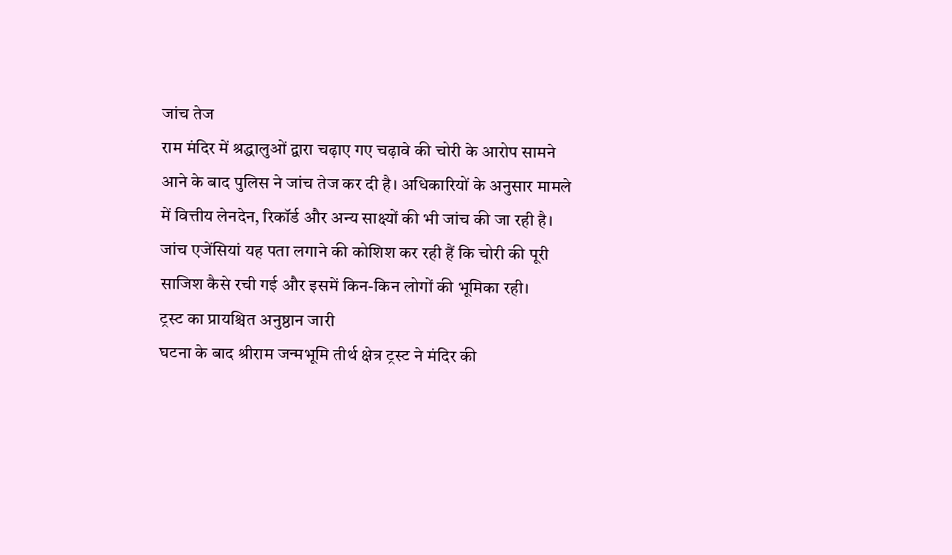जांच तेज
राम मंदिर में श्रद्धालुओं द्वारा चढ़ाए गए चढ़ावे की चोरी के आरोप सामने आने के बाद पुलिस ने जांच तेज कर दी है। अधिकारियों के अनुसार मामले में वित्तीय लेनदेन, रिकॉर्ड और अन्य साक्ष्यों की भी जांच की जा रही है। जांच एजेंसियां यह पता लगाने की कोशिश कर रही हैं कि चोरी की पूरी साजिश कैसे रची गई और इसमें किन-किन लोगों की भूमिका रही।
ट्रस्ट का प्रायश्चित अनुष्ठान जारी
घटना के बाद श्रीराम जन्मभूमि तीर्थ क्षेत्र ट्रस्ट ने मंदिर की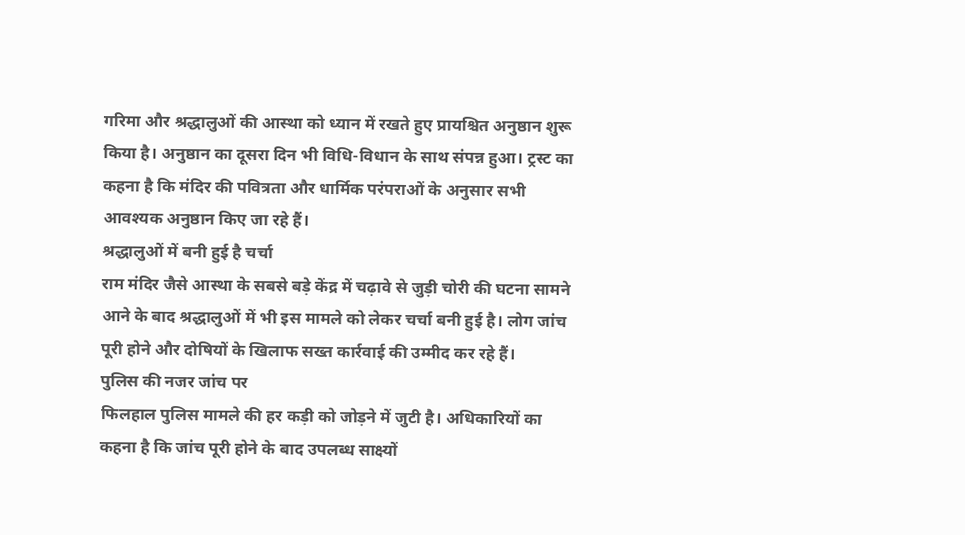गरिमा और श्रद्धालुओं की आस्था को ध्यान में रखते हुए प्रायश्चित अनुष्ठान शुरू किया है। अनुष्ठान का दूसरा दिन भी विधि-विधान के साथ संपन्न हुआ। ट्रस्ट का कहना है कि मंदिर की पवित्रता और धार्मिक परंपराओं के अनुसार सभी आवश्यक अनुष्ठान किए जा रहे हैं।
श्रद्धालुओं में बनी हुई है चर्चा
राम मंदिर जैसे आस्था के सबसे बड़े केंद्र में चढ़ावे से जुड़ी चोरी की घटना सामने आने के बाद श्रद्धालुओं में भी इस मामले को लेकर चर्चा बनी हुई है। लोग जांच पूरी होने और दोषियों के खिलाफ सख्त कार्रवाई की उम्मीद कर रहे हैं।
पुलिस की नजर जांच पर
फिलहाल पुलिस मामले की हर कड़ी को जोड़ने में जुटी है। अधिकारियों का कहना है कि जांच पूरी होने के बाद उपलब्ध साक्ष्यों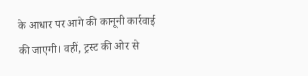के आधार पर आगे की कानूनी कार्रवाई की जाएगी। वहीं, ट्रस्ट की ओर से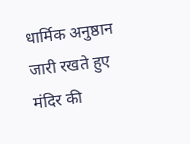धार्मिक अनुष्ठान जारी रखते हुए मंदिर की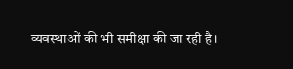व्यवस्थाओं की भी समीक्षा की जा रही है।